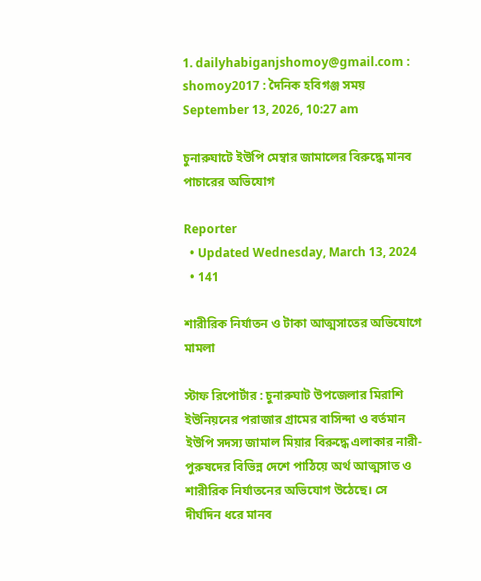1. dailyhabiganjshomoy@gmail.com : shomoy2017 : দৈনিক হবিগঞ্জ সময়
September 13, 2026, 10:27 am

চুনারুঘাটে ইউপি মেম্বার জামালের বিরুদ্ধে মানব পাচারের অভিযোগ

Reporter
  • Updated Wednesday, March 13, 2024
  • 141

শারীরিক নির্যাতন ও টাকা আত্মসাতের অভিযোগে মামলা

স্টাফ রিপোর্টার : চুনারুঘাট উপজেলার মিরাশি ইউনিয়নের পরাজার গ্রামের বাসিন্দা ও বর্তমান ইউপি সদস্য জামাল মিয়ার বিরুদ্ধে এলাকার নারী-পুরুষদের বিভিন্ন দেশে পাঠিয়ে অর্থ আত্মসাত ও শারীরিক নির্যাতনের অভিযোগ উঠেছে। সে দীর্ঘদিন ধরে মানব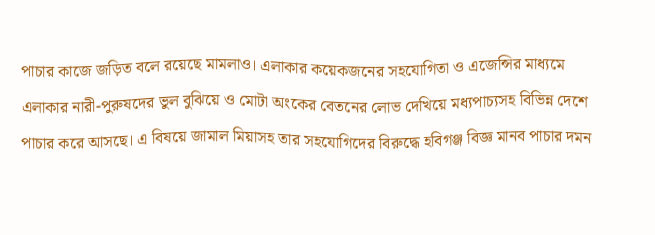পাচার কাজে জড়িত বলে রয়েছে মামলাও। এলাকার কয়েকজনের সহযোগিতা ও এজেন্সির মাধ্যমে এলাকার নারী-পুরুষদের ভুল বুঝিয়ে ও মোটা অংকের বেতনের লোভ দেখিয়ে মধ্যপাচ্যসহ বিভিন্ন দেশে পাচার করে আসছে। এ বিষয়ে জামাল মিয়াসহ তার সহযোগিদের বিরুদ্ধে হবিগঞ্জ বিজ্ঞ মানব পাচার দমন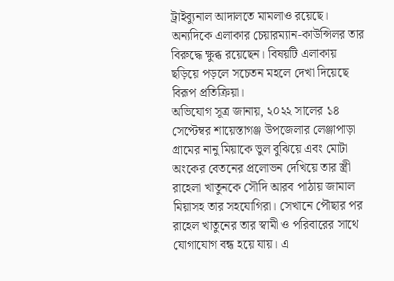ট্রাইব্যুনাল আদালতে মামলাও রয়েছে। অন্যদিকে এলাকার চেয়ারম্যান-কাউন্সিলর তার বিরুদ্ধে ক্ষুব্ধ রয়েছেন। বিষয়টি এলাকায় ছড়িয়ে পড়লে সচেতন মহলে দেখা দিয়েছে বিরূপ প্রতিক্রিয়া।
অভিযোগ সূত্র জানায়, ২০২২ সালের ১৪ সেপ্টেম্বর শায়েস্তাগঞ্জ উপজেলার লেঞ্জাপাড়া গ্রামের নানু মিয়াকে ভুল বুঝিয়ে এবং মোটা অংকের বেতনের প্রলোভন দেখিয়ে তার স্ত্রী রাহেলা খাতুনকে সৌদি আরব পাঠায় জামাল মিয়াসহ তার সহযোগিরা। সেখানে পৌছার পর রাহেল খাতুনের তার স্বামী ও পরিবারের সাথে যোগাযোগ বন্ধ হয়ে যায়। এ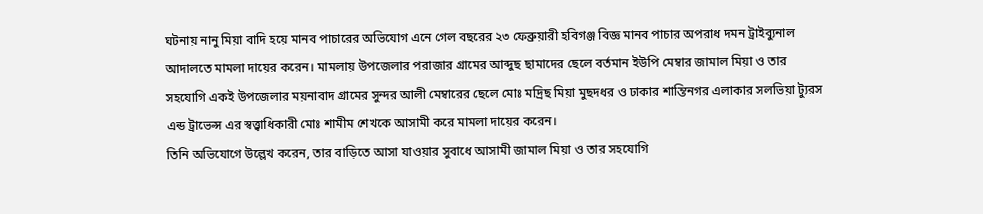ঘটনায় নানু মিয়া বাদি হয়ে মানব পাচারের অভিযোগ এনে গেল বছরের ২৩ ফেব্রুয়ারী হবিগঞ্জ বিজ্ঞ মানব পাচার অপরাধ দমন ট্রাইব্যুনাল আদালতে মামলা দায়ের করেন। মামলায় উপজেলার পরাজার গ্রামের আব্দুছ ছামাদের ছেলে বর্তমান ইউপি মেম্বার জামাল মিয়া ও তার সহযোগি একই উপজেলার ময়নাবাদ গ্রামের সুন্দর আলী মেম্বারের ছেলে মোঃ মদ্রিছ মিয়া মুছদধর ও ঢাকার শান্তিনগর এলাকার সলভিয়া ট্যুরস এন্ড ট্রাভেল্স এর স্বত্ত্বাধিকারী মোঃ শামীম শেখকে আসামী করে মামলা দায়ের করেন।
তিনি অভিযোগে উল্লেখ করেন, তার বাড়িতে আসা যাওয়ার সুবাধে আসামী জামাল মিয়া ও তার সহযোগি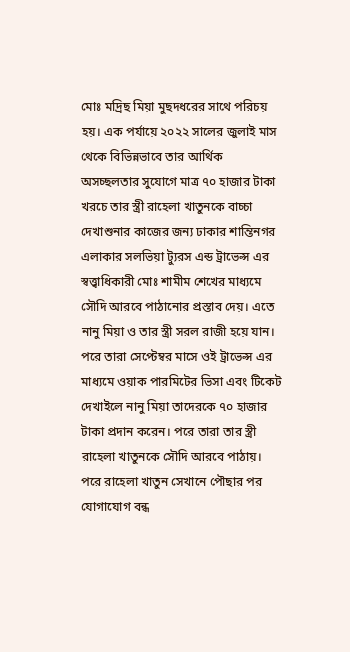মোঃ মদ্রিছ মিয়া মুছদধরের সাথে পরিচয় হয়। এক পর্যায়ে ২০২২ সালের জুলাই মাস থেকে বিভিন্নভাবে তার আর্থিক অসচ্ছলতার সুযোগে মাত্র ৭০ হাজার টাকা খরচে তার স্ত্রী রাহেলা খাতুনকে বাচ্চা দেখাশুনার কাজের জন্য ঢাকার শান্তিনগর এলাকার সলভিয়া ট্যুরস এন্ড ট্রাভেল্স এর স্বত্ত্বাধিকারী মোঃ শামীম শেখের মাধ্যমে সৌদি আরবে পাঠানোর প্রস্তাব দেয়। এতে নানু মিয়া ও তার স্ত্রী সরল রাজী হয়ে যান। পরে তারা সেপ্টেম্বর মাসে ওই ট্রাভেল্স এর মাধ্যমে ওয়াক পারমিটের ভিসা এবং টিকেট দেখাইলে নানু মিয়া তাদেরকে ৭০ হাজার টাকা প্রদান করেন। পরে তারা তার স্ত্রী রাহেলা খাতুনকে সৌদি আরবে পাঠায়। পরে রাহেলা খাতুন সেখানে পৌছার পর যোগাযোগ বন্ধ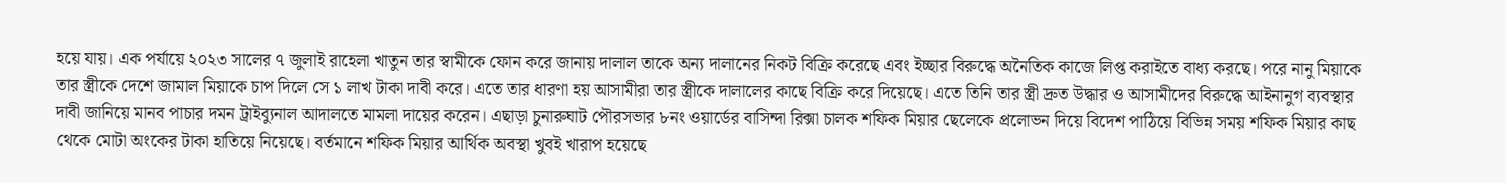হয়ে যায়। এক পর্যায়ে ২০২৩ সালের ৭ জুলাই রাহেলা খাতুন তার স্বামীকে ফোন করে জানায় দালাল তাকে অন্য দালানের নিকট বিক্রি করেছে এবং ইচ্ছার বিরুদ্ধে অনৈতিক কাজে লিপ্ত করাইতে বাধ্য করছে। পরে নানু মিয়াকে তার স্ত্রীকে দেশে জামাল মিয়াকে চাপ দিলে সে ১ লাখ টাকা দাবী করে। এতে তার ধারণা হয় আসামীরা তার স্ত্রীকে দালালের কাছে বিক্রি করে দিয়েছে। এতে তিনি তার স্ত্রী দ্রুত উদ্ধার ও আসামীদের বিরুদ্ধে আইনানুগ ব্যবস্থার দাবী জানিয়ে মানব পাচার দমন ট্রাইব্যুনাল আদালতে মামলা দায়ের করেন। এছাড়া চুনারুঘাট পৌরসভার ৮নং ওয়ার্ডের বাসিন্দা রিক্সা চালক শফিক মিয়ার ছেলেকে প্রলোভন দিয়ে বিদেশ পাঠিয়ে বিভিন্ন সময় শফিক মিয়ার কাছ থেকে মোটা অংকের টাকা হাতিয়ে নিয়েছে। বর্তমানে শফিক মিয়ার আর্থিক অবস্থা খুবই খারাপ হয়েছে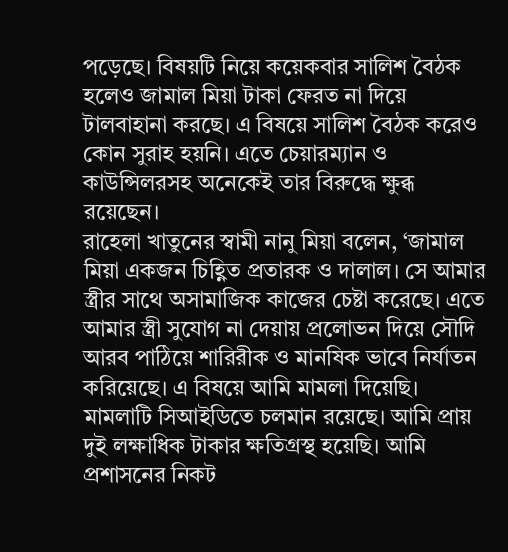পড়েছে। বিষয়টি নিয়ে কয়েকবার সালিশ বৈঠক হলেও জামাল মিয়া টাকা ফেরত না দিয়ে টালবাহানা করছে। এ বিষয়ে সালিশ বৈঠক করেও কোন সুরাহ হয়নি। এতে চেয়ারম্যান ও কাউন্সিলরসহ অনেকেই তার বিরুদ্ধে ক্ষুব্ধ রয়েছেন।
রাহেলা খাতুনের স্বামী নানু মিয়া বলেন, ‘জামাল মিয়া একজন চিহ্ণিত প্রতারক ও দালাল। সে আমার স্ত্রীর সাথে অসামাজিক কাজের চেষ্টা করেছে। এতে আমার স্ত্রী সুযোগ না দেয়ায় প্রলোভন দিয়ে সৌদি আরব পাঠিয়ে শারিরীক ও মানষিক ভাবে নির্যাতন করিয়েছে। এ বিষয়ে আমি মামলা দিয়েছি। মামলাটি সিআইডিতে চলমান রয়েছে। আমি প্রায় দুই লক্ষাধিক টাকার ক্ষতিগ্রস্থ হয়েছি। আমি প্রশাসনের নিকট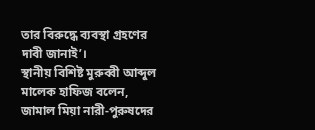তার বিরুদ্ধে ব্যবস্থা গ্রহণের দাবী জানাই’।
স্থানীয় বিশিষ্ট মুরুব্বী আব্দুল মালেক হাফিজ বলেন, জামাল মিয়া নারী-পুরুষদের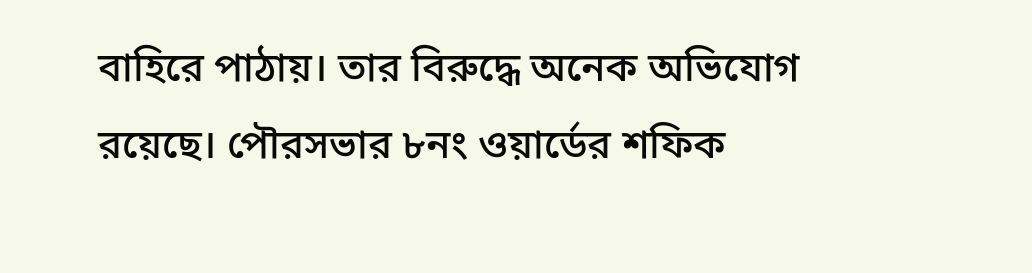বাহিরে পাঠায়। তার বিরুদ্ধে অনেক অভিযোগ রয়েছে। পৌরসভার ৮নং ওয়ার্ডের শফিক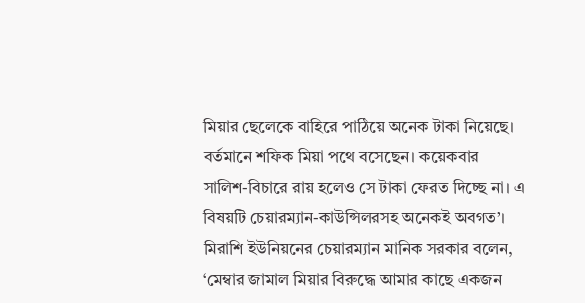মিয়ার ছেলেকে বাহিরে পাঠিয়ে অনেক টাকা নিয়েছে। বর্তমানে শফিক মিয়া পথে বসেছেন। কয়েকবার সালিশ-বিচারে রায় হলেও সে টাকা ফেরত দিচ্ছে না। এ বিষয়টি চেয়ারম্যান-কাউন্সিলরসহ অনেকই অবগত’।
মিরাশি ইউনিয়নের চেয়ারম্যান মানিক সরকার বলেন, ‘মেম্বার জামাল মিয়ার বিরুদ্ধে আমার কাছে একজন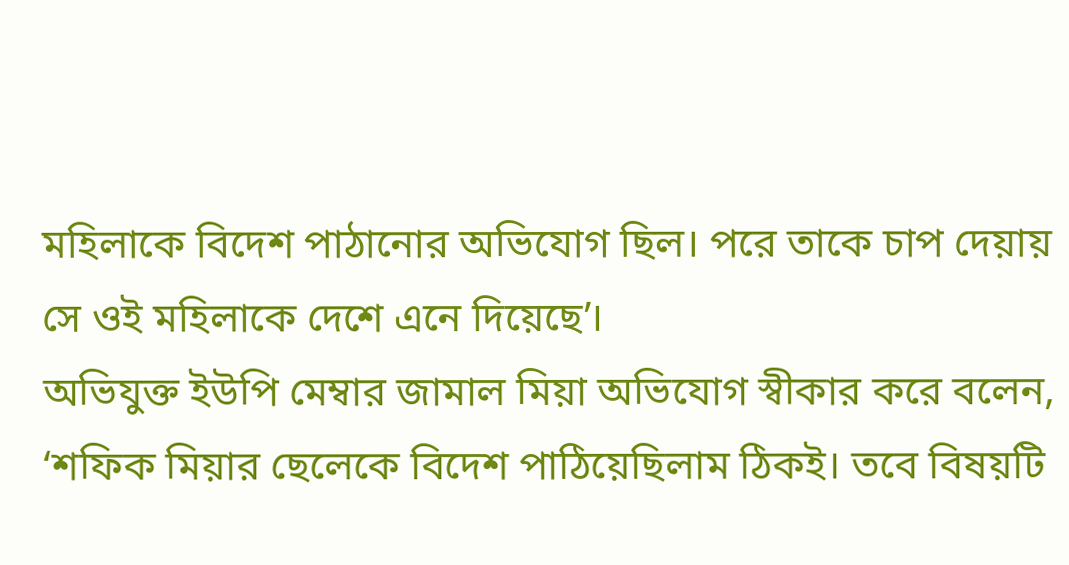মহিলাকে বিদেশ পাঠানোর অভিযোগ ছিল। পরে তাকে চাপ দেয়ায় সে ওই মহিলাকে দেশে এনে দিয়েছে’।
অভিযুক্ত ইউপি মেম্বার জামাল মিয়া অভিযোগ স্বীকার করে বলেন, ‘শফিক মিয়ার ছেলেকে বিদেশ পাঠিয়েছিলাম ঠিকই। তবে বিষয়টি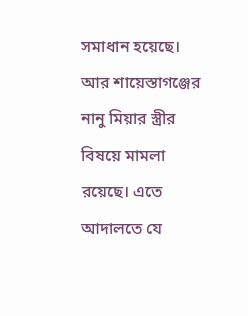সমাধান হয়েছে। আর শায়েস্তাগঞ্জের নানু মিয়ার স্ত্রীর বিষয়ে মামলা রয়েছে। এতে আদালতে যে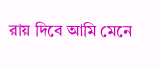রায় দিবে আমি মেনে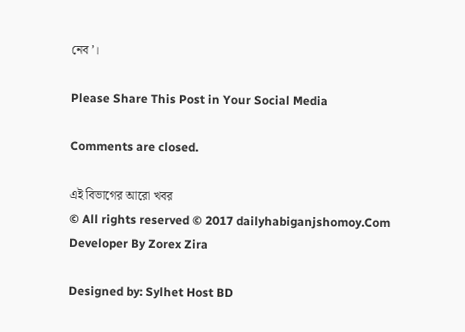নেব’।

Please Share This Post in Your Social Media

Comments are closed.

এই বিভাগের আরো খবর
© All rights reserved © 2017 dailyhabiganjshomoy.Com
Developer By Zorex Zira

Designed by: Sylhet Host BD